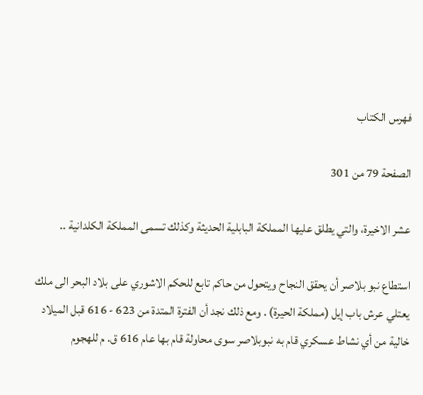فهرس الكتاب

الصفحة 79 من 301

عشر الاخيرة، والتي يطلق عليها المملكة البابلية الحديثة وكذلك تسمى المملكة الكلدانية ..

استطاع نبو بلاصر أن يحقق النجاح ويتحول من حاكم تابع للحكم الاشوري على بلاد البحر الى ملك يعتلي عرش باب إيل (مملكة الحيرة) . ومع ذلك نجد أن الفترة المتدة من 623 - 616 قبل الميلاد خالية من أي نشاط عسكري قام به نبوبلاصر سوى محاولة قام بها عام 616 ق. م للهجوم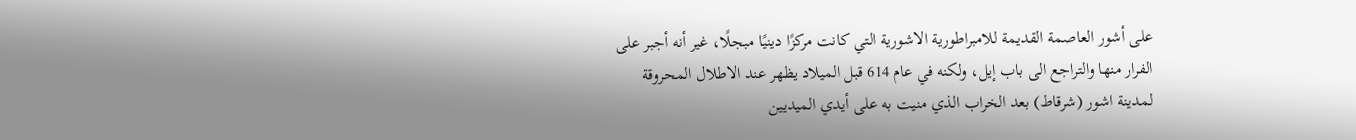على أشور العاصمة القديمة للامبراطورية الاشورية التي كانت مركزًا دينيًا مبجلًا، غير أنه أجبر على الفرار منها والتراجع الى باب إيل، ولكنه في عام 614 قبل الميلاد يظهر عند الاطلال المحروقة لمدينة اشور (شرقاط) بعد الخراب الذي منيت به على أيدي الميديين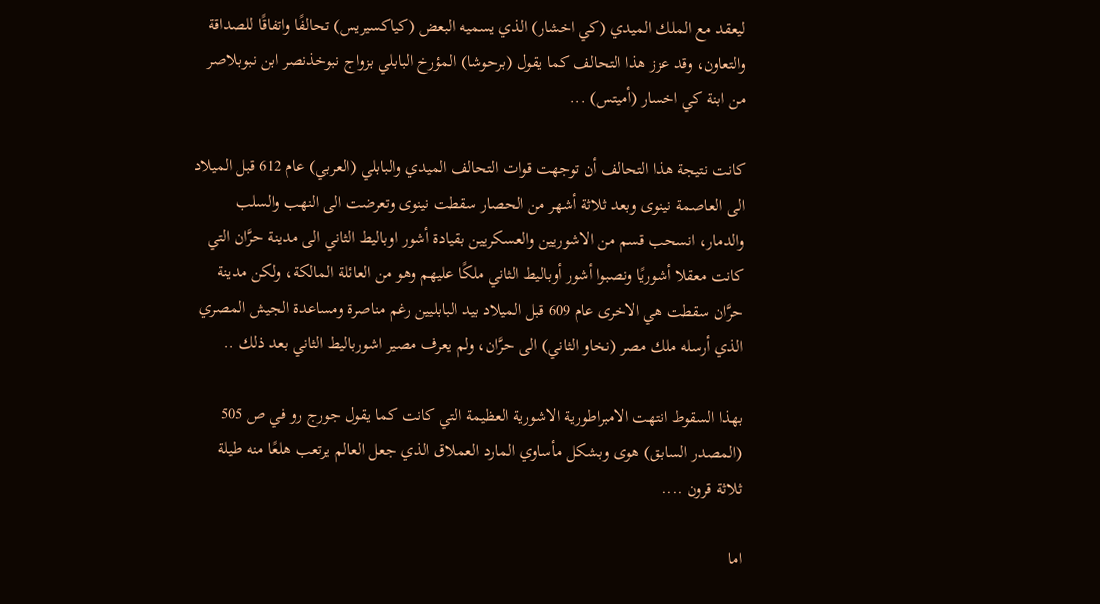ليعقد مع الملك الميدي (كي اخشار) الذي يسميه البعض (كياكسيريس) تحالفًا واتفاقًا للصداقة والتعاون، وقد عزز هذا التحالف كما يقول (برحوشا) المؤرخ البابلي بزواج نبوخذنصر ابن نبوبلاصر من ابنة كي اخسار (أميتس) ...

كانت نتيجة هذا التحالف أن توجهت قوات التحالف الميدي والبابلي (العربي) عام 612 قبل الميلاد الى العاصمة نينوى وبعد ثلاثة أشهر من الحصار سقطت نينوى وتعرضت الى النهب والسلب والدمار، انسحب قسم من الاشوريين والعسكريين بقيادة أشور اوباليط الثاني الى مدينة حرَّان التي كانت معقلا أشوريًا ونصبوا أشور أوباليط الثاني ملكًا عليهم وهو من العائلة المالكة، ولكن مدينة حرَّان سقطت هي الاخرى عام 609 قبل الميلاد بيد البابليين رغم مناصرة ومساعدة الجيش المصري الذي أرسله ملك مصر (نخاو الثاني) الى حرَّان، ولم يعرف مصير اشورباليط الثاني بعد ذلك ..

بهذا السقوط انتهت الامبراطورية الاشورية العظيمة التي كانت كما يقول جورج رو في ص 505 (المصدر السابق) هوى وبشكل مأساوي المارد العملاق الذي جعل العالم يرتعب هلعًا منه طيلة ثلاثة قرون ....

اما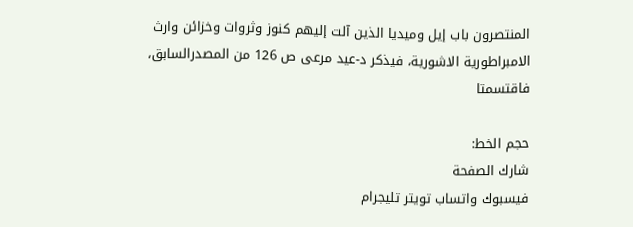المنتصرون باب إيل وميديا الذين آلت إليهم كنوز وثروات وخزائن وارث الامبراطورية الاشورية، فيذكر د-عيد مرعى ص 126 من المصدرالسابق، فاقتسمتا

حجم الخط:
شارك الصفحة
فيسبوك واتساب تويتر تليجرام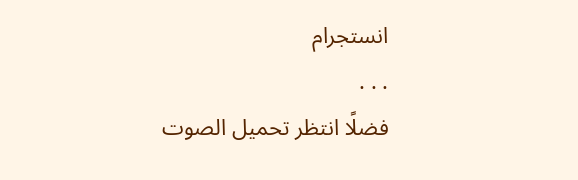انستجرام
. . .
فضلًا انتظر تحميل الصوت